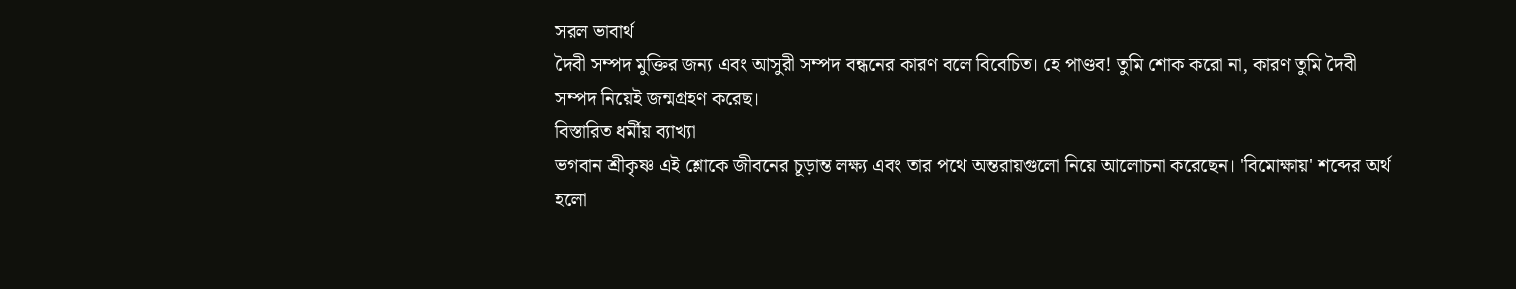সরল ভাবার্থ
দৈবী সম্পদ মুক্তির জন্য এবং আসুরী সম্পদ বন্ধনের কারণ বলে বিবেচিত। হে পাণ্ডব! তুমি শোক করো না, কারণ তুমি দৈবী সম্পদ নিয়েই জন্মগ্রহণ করেছ।
বিস্তারিত ধর্মীয় ব্যাখ্যা
ভগবান শ্রীকৃষ্ণ এই শ্লোকে জীবনের চূড়ান্ত লক্ষ্য এবং তার পথে অন্তরায়গুলো নিয়ে আলোচনা করেছেন। 'বিমোক্ষায়' শব্দের অর্থ হলো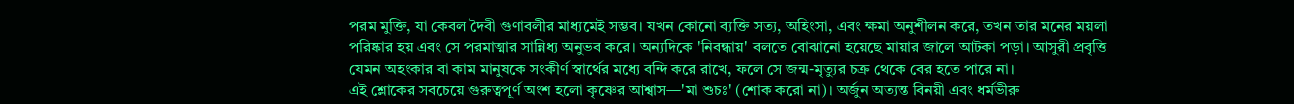পরম মুক্তি, যা কেবল দৈবী গুণাবলীর মাধ্যমেই সম্ভব। যখন কোনো ব্যক্তি সত্য, অহিংসা, এবং ক্ষমা অনুশীলন করে, তখন তার মনের ময়লা পরিষ্কার হয় এবং সে পরমাত্মার সান্নিধ্য অনুভব করে। অন্যদিকে 'নিবন্ধায়' বলতে বোঝানো হয়েছে মায়ার জালে আটকা পড়া। আসুরী প্রবৃত্তি যেমন অহংকার বা কাম মানুষকে সংকীর্ণ স্বার্থের মধ্যে বন্দি করে রাখে, ফলে সে জন্ম-মৃত্যুর চক্র থেকে বের হতে পারে না।
এই শ্লোকের সবচেয়ে গুরুত্বপূর্ণ অংশ হলো কৃষ্ণের আশ্বাস—'মা শুচঃ' (শোক করো না)। অর্জুন অত্যন্ত বিনয়ী এবং ধর্মভীরু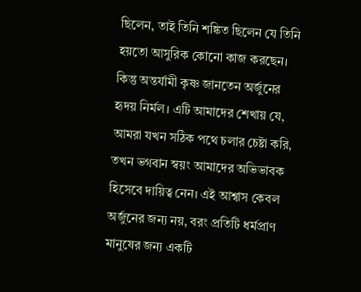ছিলেন, তাই তিনি শঙ্কিত ছিলেন যে তিনি হয়তো আসুরিক কোনো কাজ করছেন। কিন্তু অন্তর্যামী কৃষ্ণ জানতেন অর্জুনের হৃদয় নির্মল। এটি আমাদের শেখায় যে, আমরা যখন সঠিক পথে চলার চেষ্টা করি, তখন ভগবান স্বয়ং আমাদের অভিভাবক হিসেবে দায়িত্ব নেন। এই আশ্বাস কেবল অর্জুনের জন্য নয়, বরং প্রতিটি ধর্মপ্রাণ মানুষের জন্য একটি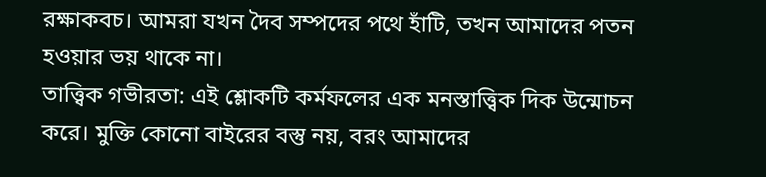রক্ষাকবচ। আমরা যখন দৈব সম্পদের পথে হাঁটি, তখন আমাদের পতন হওয়ার ভয় থাকে না।
তাত্ত্বিক গভীরতা: এই শ্লোকটি কর্মফলের এক মনস্তাত্ত্বিক দিক উন্মোচন করে। মুক্তি কোনো বাইরের বস্তু নয়, বরং আমাদের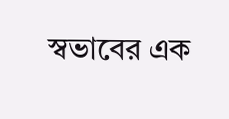স্বভাবের এক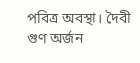পবিত্র অবস্থা। দৈবী গুণ অর্জন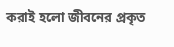করাই হলো জীবনের প্রকৃত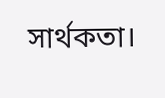সার্থকতা।